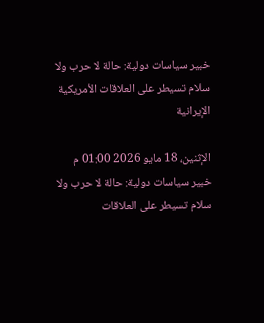خبير سياسات دولية: حالة لا حرب ولا سلام تسيطر على العلاقات الأمريكية الإيرانية

الإثنين، 18 مايو 2026 01:00 م
خبير سياسات دولية: حالة لا حرب ولا سلام تسيطر على العلاقات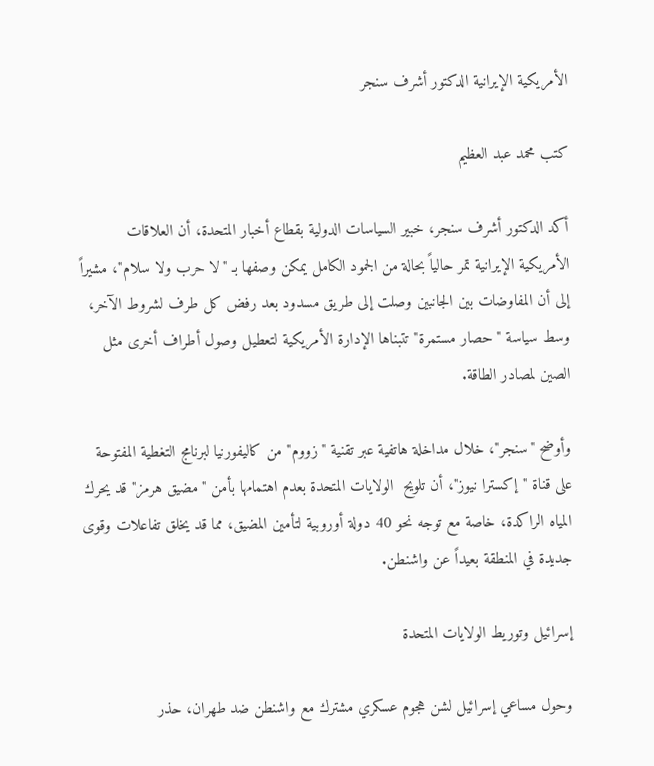الأمريكية الإيرانية الدكتور أشرف سنجر

كتب محمد عبد العظيم

أكد الدكتور أشرف سنجر، خبير السياسات الدولية بقطاع أخبار المتحدة، أن العلاقات الأمريكية الإيرانية تمر حالياً بحالة من الجمود الكامل يمكن وصفها بـ "لا حرب ولا سلام"، مشيراً إلى أن المفاوضات بين الجانبين وصلت إلى طريق مسدود بعد رفض كل طرف لشروط الآخر، وسط سياسة "حصار مستمرة" تتبناها الإدارة الأمريكية لتعطيل وصول أطراف أخرى مثل الصين لمصادر الطاقة.

وأوضح "سنجر"، خلال مداخلة هاتفية عبر تقنية "زووم" من كاليفورنيا لبرنامج التغطية المفتوحة على قناة "إكسترا نيوز"، أن تلويح  الولايات المتحدة بعدم اهتمامها بأمن "مضيق هرمز" قد يحرك المياه الراكدة، خاصة مع توجه نحو 40 دولة أوروبية لتأمين المضيق، مما قد يخلق تفاعلات وقوى جديدة في المنطقة بعيداً عن واشنطن.

إسرائيل وتوريط الولايات المتحدة

وحول مساعي إسرائيل لشن هجوم عسكري مشترك مع واشنطن ضد طهران، حذر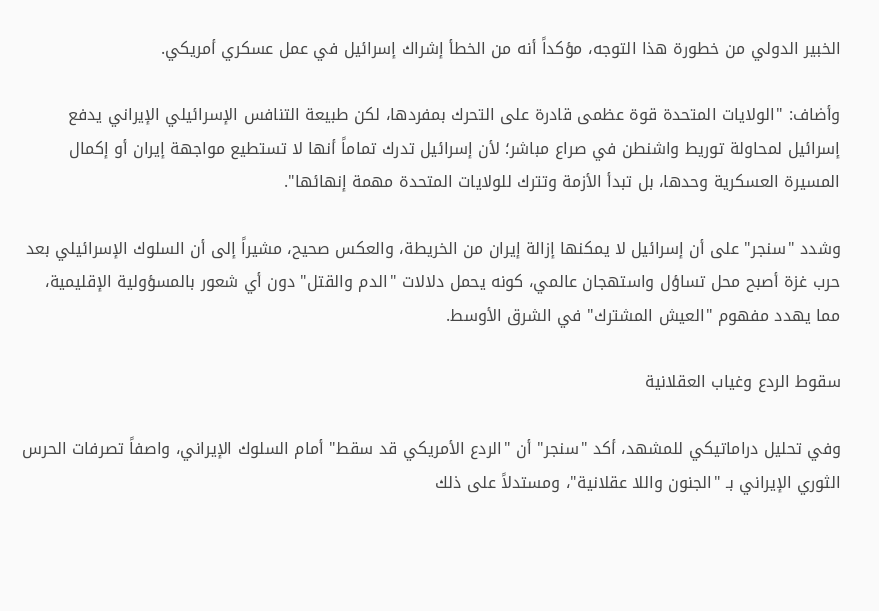الخبير الدولي من خطورة هذا التوجه، مؤكداً أنه من الخطأ إشراك إسرائيل في عمل عسكري أمريكي.

وأضاف: "الولايات المتحدة قوة عظمى قادرة على التحرك بمفردها، لكن طبيعة التنافس الإسرائيلي الإيراني يدفع إسرائيل لمحاولة توريط واشنطن في صراع مباشر؛ لأن إسرائيل تدرك تماماً أنها لا تستطيع مواجهة إيران أو إكمال المسيرة العسكرية وحدها، بل تبدأ الأزمة وتترك للولايات المتحدة مهمة إنهائها".

وشدد "سنجر" على أن إسرائيل لا يمكنها إزالة إيران من الخريطة، والعكس صحيح، مشيراً إلى أن السلوك الإسرائيلي بعد حرب غزة أصبح محل تساؤل واستهجان عالمي، كونه يحمل دلالات "الدم والقتل" دون أي شعور بالمسؤولية الإقليمية، مما يهدد مفهوم "العيش المشترك" في الشرق الأوسط.

سقوط الردع وغياب العقلانية

وفي تحليل دراماتيكي للمشهد، أكد "سنجر" أن "الردع الأمريكي قد سقط" أمام السلوك الإيراني، واصفاً تصرفات الحرس الثوري الإيراني بـ "الجنون واللا عقلانية"، ومستدلاً على ذلك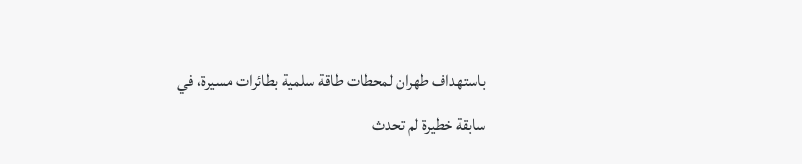باستهداف طهران لمحطات طاقة سلمية بطائرات مسيرة، في سابقة خطيرة لم تحدث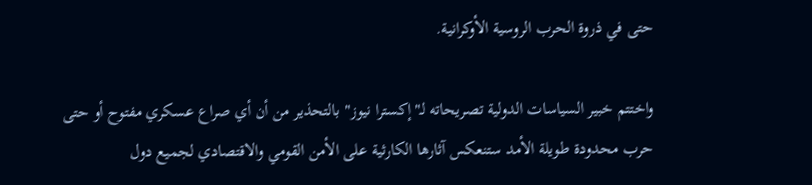حتى في ذروة الحرب الروسية الأوكرانية.

واختتم خبير السياسات الدولية تصريحاته لـ"إكسترا نيوز" بالتحذير من أن أي صراع عسكري مفتوح أو حتى حرب محدودة طويلة الأمد ستنعكس آثارها الكارثية على الأمن القومي والاقتصادي لجميع دول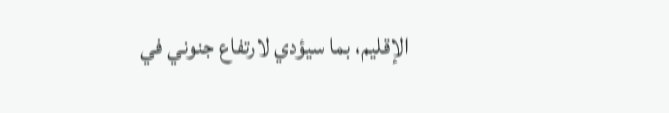الإقليم، بما سيؤدي لارتفاع جنوني في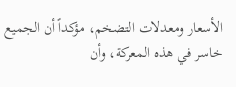الأسعار ومعدلات التضخم، مؤكداً أن الجميع خاسر في هذه المعركة، وأن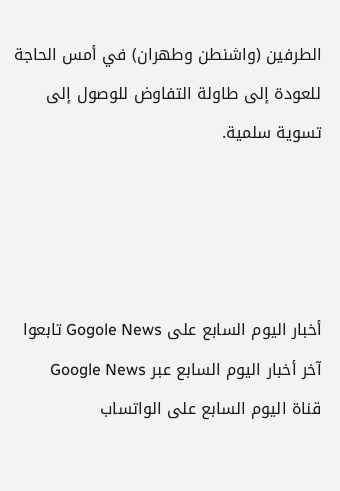الطرفين (واشنطن وطهران) في أمس الحاجة للعودة إلى طاولة التفاوض للوصول إلى تسوية سلمية.




أخبار اليوم السابع على Gogole News تابعوا آخر أخبار اليوم السابع عبر Google News
قناة اليوم السابع على الواتساب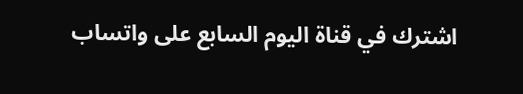اشترك في قناة اليوم السابع على واتساب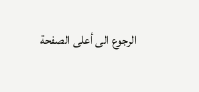الرجوع الى أعلى الصفحة